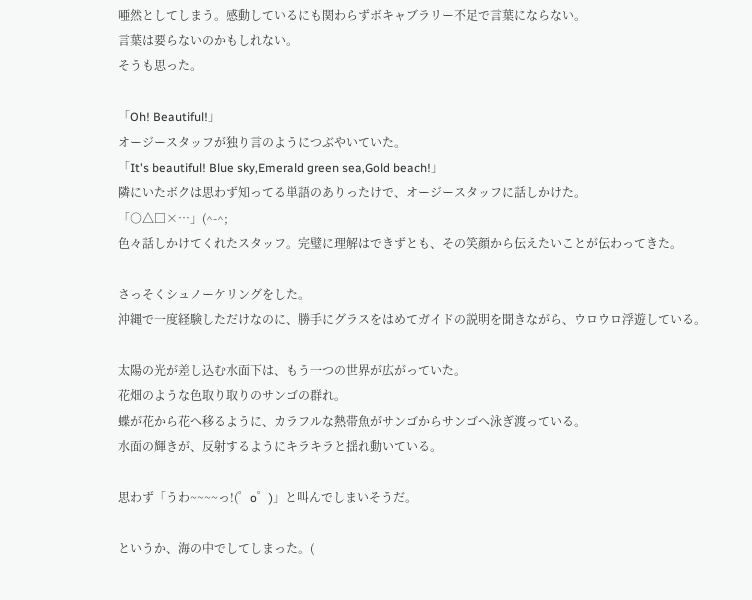唖然としてしまう。感動しているにも関わらずボキャブラリー不足で言葉にならない。
言葉は要らないのかもしれない。
そうも思った。

「Oh! Beautiful!」
オージースタッフが独り言のようにつぶやいていた。
「It's beautiful! Blue sky,Emerald green sea,Gold beach!」
隣にいたボクは思わず知ってる単語のありったけで、オージースタッフに話しかけた。
「○△□×…」(^-^;
色々話しかけてくれたスタッフ。完璧に理解はできずとも、その笑顔から伝えたいことが伝わってきた。

さっそくシュノーケリングをした。
沖縄で一度経験しただけなのに、勝手にグラスをはめてガイドの説明を聞きながら、ウロウロ浮遊している。

太陽の光が差し込む水面下は、もう一つの世界が広がっていた。
花畑のような色取り取りのサンゴの群れ。
蝶が花から花へ移るように、カラフルな熱帯魚がサンゴからサンゴへ泳ぎ渡っている。
水面の輝きが、反射するようにキラキラと揺れ動いている。

思わず「うわ~~~~っ!(゜o゜)」と叫んでしまいそうだ。

というか、海の中でしてしまった。(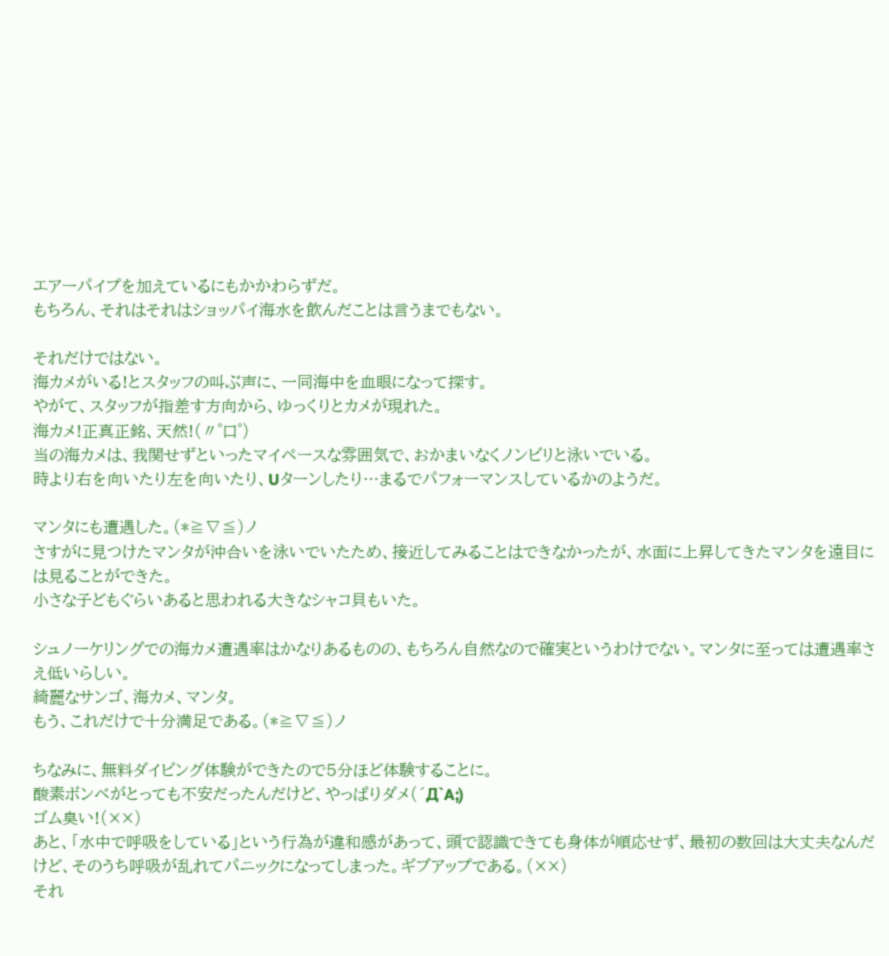エアーパイプを加えているにもかかわらずだ。
もちろん、それはそれはショッパイ海水を飲んだことは言うまでもない。

それだけではない。
海カメがいる!とスタッフの叫ぶ声に、一同海中を血眼になって探す。
やがて、スタッフが指差す方向から、ゆっくりとカメが現れた。
海カメ!正真正銘、天然!(〃゜口゜)
当の海カメは、我関せずといったマイペースな雰囲気で、おかまいなくノンビリと泳いでいる。
時より右を向いたり左を向いたり、Uターンしたり…まるでパフォーマンスしているかのようだ。

マンタにも遭遇した。(*≧∇≦)ノ
さすがに見つけたマンタが沖合いを泳いでいたため、接近してみることはできなかったが、水面に上昇してきたマンタを遠目には見ることができた。
小さな子どもぐらいあると思われる大きなシャコ貝もいた。

シュノーケリングでの海カメ遭遇率はかなりあるものの、もちろん自然なので確実というわけでない。マンタに至っては遭遇率さえ低いらしい。
綺麗なサンゴ、海カメ、マンタ。
もう、これだけで十分満足である。(*≧∇≦)ノ

ちなみに、無料ダイビング体験ができたので5分ほど体験することに。
酸素ボンベがとっても不安だったんだけど、やっぱりダメ(´Д`A;)
ゴム臭い!(××)
あと、「水中で呼吸をしている」という行為が違和感があって、頭で認識できても身体が順応せず、最初の数回は大丈夫なんだけど、そのうち呼吸が乱れてパニックになってしまった。ギブアップである。(××)
それ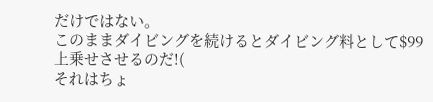だけではない。
このままダイビングを続けるとダイビング料として$99上乗せさせるのだ!(
それはちょ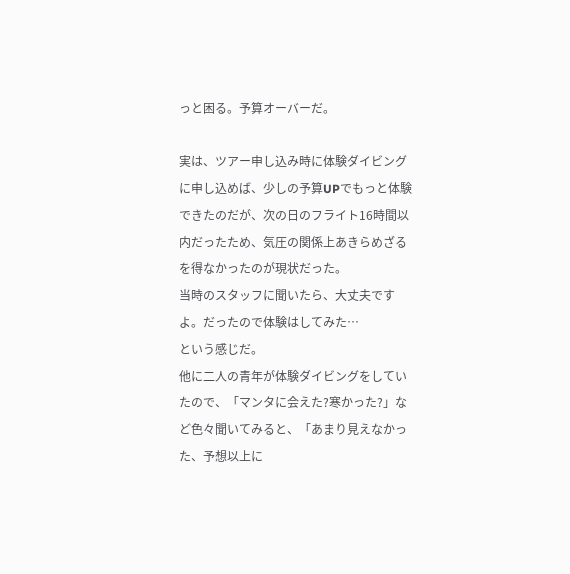っと困る。予算オーバーだ。

実は、ツアー申し込み時に体験ダイビングに申し込めば、少しの予算UPでもっと体験できたのだが、次の日のフライト16時間以内だったため、気圧の関係上あきらめざるを得なかったのが現状だった。
当時のスタッフに聞いたら、大丈夫ですよ。だったので体験はしてみた…
という感じだ。
他に二人の青年が体験ダイビングをしていたので、「マンタに会えた?寒かった?」など色々聞いてみると、「あまり見えなかった、予想以上に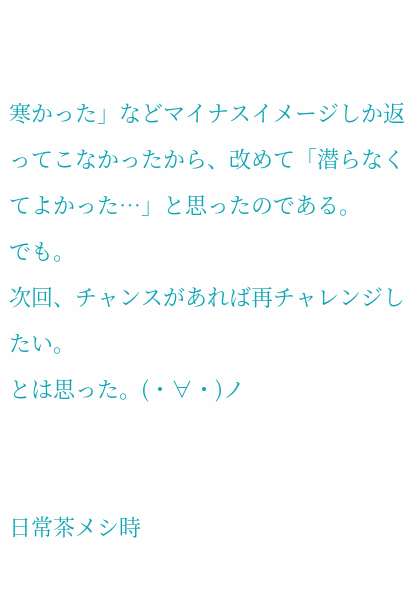寒かった」などマイナスイメージしか返ってこなかったから、改めて「潜らなくてよかった…」と思ったのである。
でも。
次回、チャンスがあれば再チャレンジしたい。
とは思った。(・∀・)ノ


日常茶メシ時